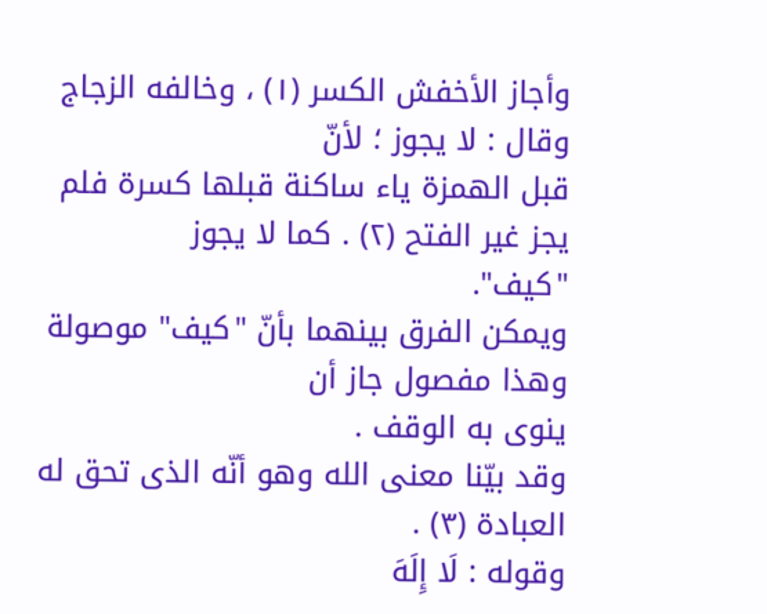وأجاز الأخفش الکسر (١) ، وخالفه الزجاج وقال : لا یجوز ؛ لأنّ
قبل الهمزة یاء ساکنة قبلها کسرة فلم یجز غیر الفتح (٢) . کما لا یجوز
"کیف".
ویمکن الفرق بینهما بأنّ "کیف" موصولة وهذا مفصول جاز أن
ینوى به الوقف .
وقد بیّنا معنى الله وهو أنّه الذی تحق له العبادة (٣) .
وقوله : لَا إِلَهَ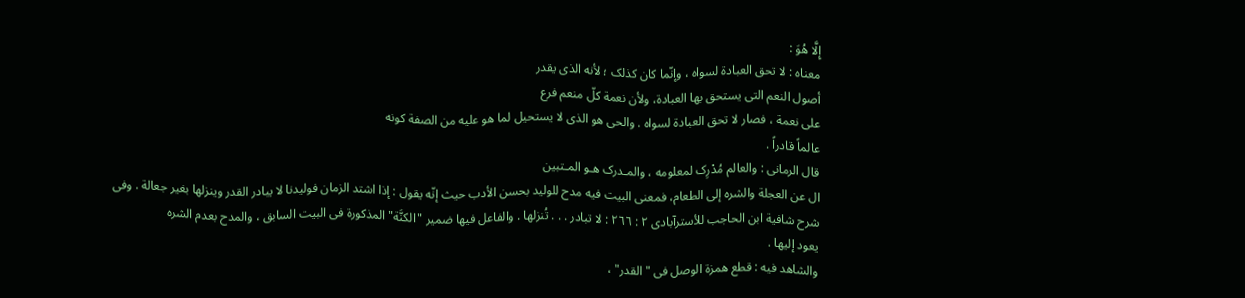إِلَّا هُوَ :
معناه : لا تحق العبادة لسواه ، وإنّما کان کذلک ؛ لأنه الذی یقدر
أصول النعم التی یستحق بها العبادة، ولأن نعمة کلّ منعم فرع
على نعمة ، فصار لا تحق العبادة لسواه . والحى هو الذی لا یستحیل لما هو علیه من الصفة کونه
عالماً قادراً .
قال الرمانی : والعالم مُدْرِک لمعلومه ، والمـدرک هـو المـتبین
ال عن العجلة والشره إلى الطعام، فمعنى البیت فیه مدح للولید بحسن الأدب حیث إنّه یقول : إذا اشتد الزمان فولیدنا لا یبادر القدر وینزلها بغیر جعالة . وفی شرح شافیة ابن الحاجب للأسترآبادی ٢ : ٢٦٦ : لا تبادر . . . تُنزلها . والفاعل فیها ضمیر "الکنَّة" المذکورة فی البیت السابق ، والمدح بعدم الشره
یعود إلیها .
والشاهد فیه : قطع همزة الوصل فی "القدر" ،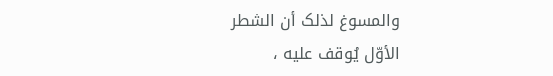والمسوغ لذلک أن الشطر
الأوّل یُوقف علیه ،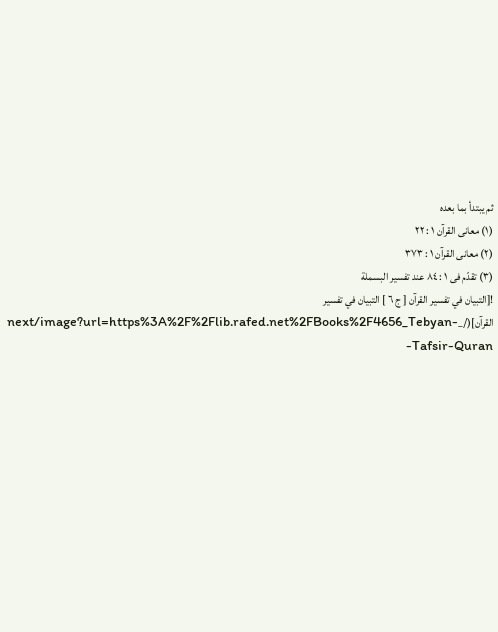ثم یبتدأ بما بعده
(١) معانی القرآن ١ : ٢٢
(٢) معانی القرآن ١ : ۳۷۳
(۳) تقدّم فی ١ : ٨٤ عند تفسیر البسملة
![التبيان في تفسير القرآن [ ج ٦ ] التبيان في تفسير القرآن](/_next/image?url=https%3A%2F%2Flib.rafed.net%2FBooks%2F4656_Tebyan-Tafsir-Quran-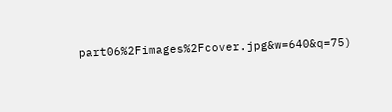part06%2Fimages%2Fcover.jpg&w=640&q=75)